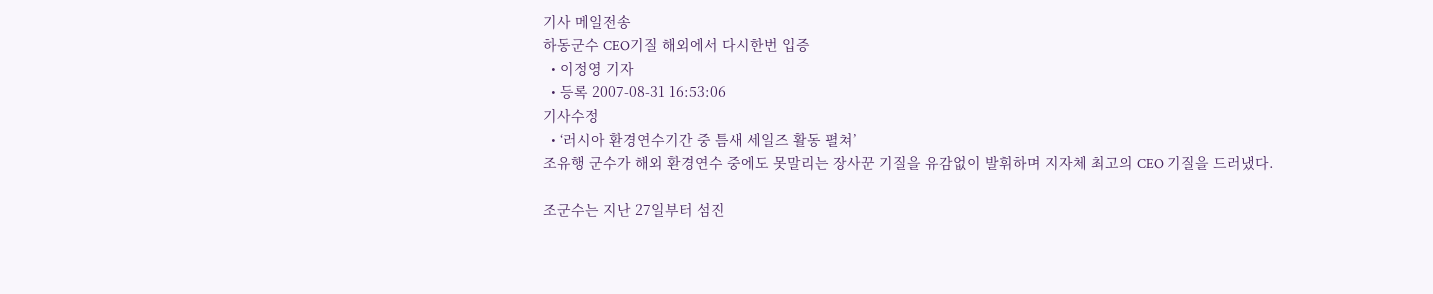기사 메일전송
하동군수 CEO기질 해외에서 다시한번 입증
  • 이정영 기자
  • 등록 2007-08-31 16:53:06
기사수정
  • ‘러시아 환경연수기간 중 틈새 세일즈 활동 펼쳐’
조유행 군수가 해외 환경연수 중에도 못말리는 장사꾼 기질을 유감없이 발휘하며 지자체 최고의 CEO 기질을 드러냈다.

조군수는 지난 27일부터 섬진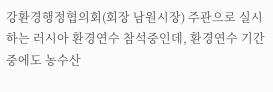강환경행정협의회(회장 남원시장) 주관으로 실시하는 러시아 환경연수 참석중인데, 환경연수 기간 중에도 농수산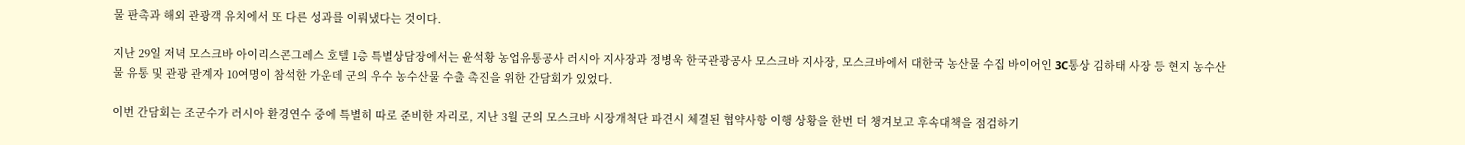물 판촉과 해외 관광객 유치에서 또 다른 성과를 이뤄냈다는 것이다.

지난 29일 저녁 모스크바 아이리스콘그레스 호텔 1층 특별상담장에서는 윤석황 농업유통공사 러시아 지사장과 정병욱 한국관광공사 모스크바 지사장, 모스크바에서 대한국 농산물 수집 바이어인 3C통상 김하태 사장 등 현지 농수산물 유통 및 관광 관계자 10여명이 참석한 가운데 군의 우수 농수산물 수출 촉진을 위한 간담회가 있었다.

이번 간담회는 조군수가 러시아 환경연수 중에 특별히 따로 준비한 자리로, 지난 3월 군의 모스크바 시장개척단 파견시 체결된 협약사항 이행 상황을 한번 더 챙겨보고 후속대책을 점검하기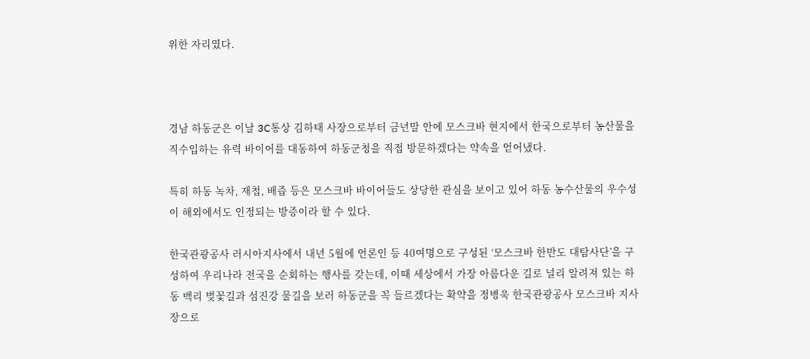위한 자리였다.



경남 하동군은 이날 3C통상 김하태 사장으로부터 금년말 안에 모스크바 현지에서 한국으로부터 농산물을 직수입하는 유력 바이어를 대동하여 하동군청을 직접 방문하겠다는 약속을 얻어냈다.

특히 하동 녹차, 재첩, 배즙 등은 모스크바 바이어들도 상당한 관심을 보이고 있어 하동 농수산물의 우수성이 해외에서도 인정되는 방증이라 할 수 있다.

한국관광공사 러시아지사에서 내년 5월에 언론인 등 40여명으로 구성된 ‘모스크바 한반도 대탐사단’을 구성하여 우리나라 전국을 순회하는 행사를 갖는데, 이때 세상에서 가장 아름다운 길로 널리 알려져 있는 하동 백리 벚꽃길과 섬진강 물길을 보러 하동군을 꼭 들르겠다는 확약을 정병욱 한국관광공사 모스크바 지사장으로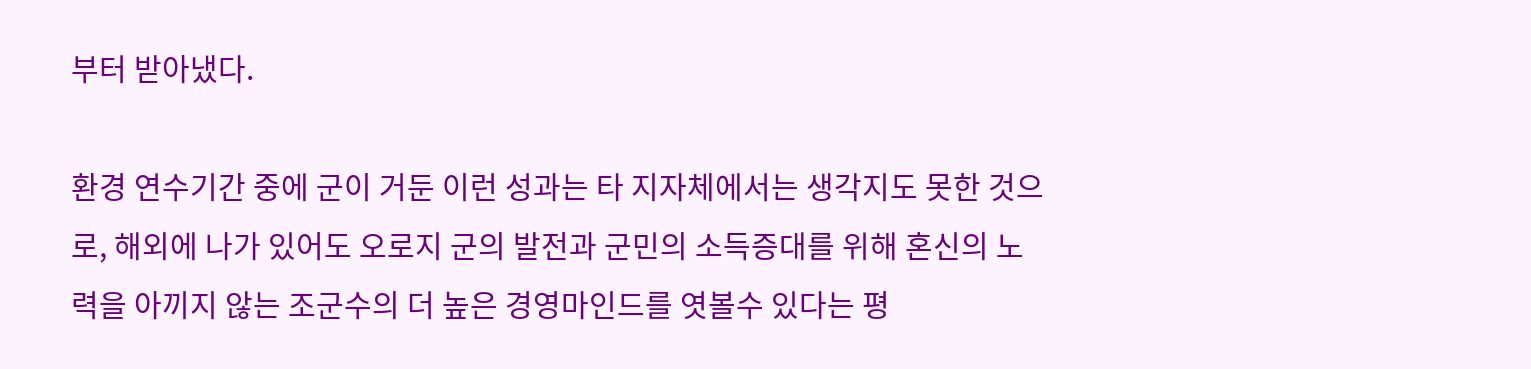부터 받아냈다.

환경 연수기간 중에 군이 거둔 이런 성과는 타 지자체에서는 생각지도 못한 것으로, 해외에 나가 있어도 오로지 군의 발전과 군민의 소득증대를 위해 혼신의 노력을 아끼지 않는 조군수의 더 높은 경영마인드를 엿볼수 있다는 평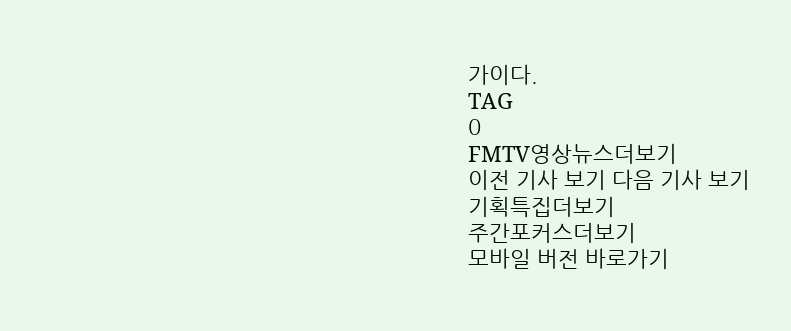가이다.
TAG
0
FMTV영상뉴스더보기
이전 기사 보기 다음 기사 보기
기획특집더보기
주간포커스더보기
모바일 버전 바로가기